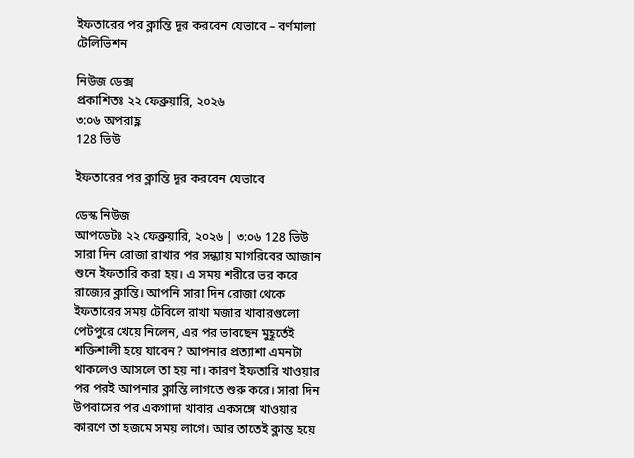ইফতারের পর ক্লান্তি দূর করবেন যেভাবে – বর্ণমালা টেলিভিশন

নিউজ ডেক্স
প্রকাশিতঃ ২২ ফেব্রুয়ারি, ২০২৬
৩:০৬ অপরাহ্ণ
128 ভিউ

ইফতারের পর ক্লান্তি দূর করবেন যেভাবে

ডেস্ক নিউজ
আপডেটঃ ২২ ফেব্রুয়ারি, ২০২৬ | ৩:০৬ 128 ভিউ
সারা দিন রোজা রাখার পর সন্ধ্যায় মাগরিবের আজান শুনে ইফতারি করা হয়। এ সময় শরীরে ভর করে রাজ্যের ক্লান্তি। আপনি সারা দিন রোজা থেকে ইফতারের সময় টেবিলে রাখা মজার খাবারগুলো পেটপুরে খেয়ে নিলেন, এর পর ভাবছেন মুহূর্তেই শক্তিশালী হয়ে যাবেন? আপনার প্রত্যাশা এমনটা থাকলেও আসলে তা হয় না। কারণ ইফতারি খাওয়ার পর পরই আপনার ক্লান্তি লাগতে শুরু করে। সারা দিন উপবাসের পর একগাদা খাবার একসঙ্গে খাওয়ার কারণে তা হজমে সময় লাগে। আর তাতেই ক্লান্ত হয়ে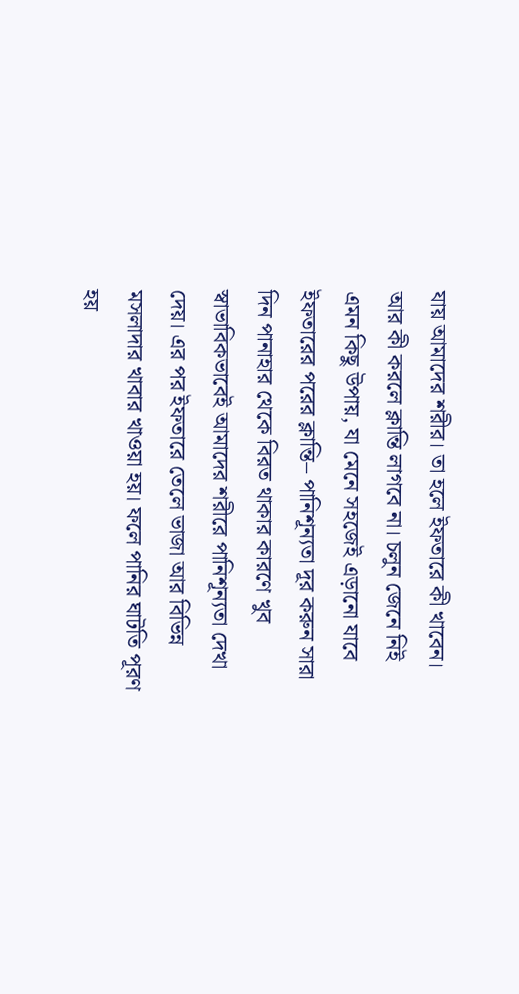যায় আমাদের শরীর। তা হলে ইফতারে কী খাবেন। আর কী করলে ক্লান্তি লাগবে না। চলুন জেনে নিই এমন কিছু উপায়, যা মেনে সহজেই এড়ানো যাবে ইফতারের পরের ক্লান্তি– পানিশূন্যতা দূর করুন সারা দিন পানাহার থেকে বিরত থাকার কারণে খুব স্বাভাবিকভাবেই আমাদের শরীরে পানিশূন্যতা দেখা দেয়। এর পর ইফতারে তেলে ভাজা আর বিভিন্ন মসলাদার খাবার খাওয়া হয়। ফলে পানির ঘাটতি পূরণ হয়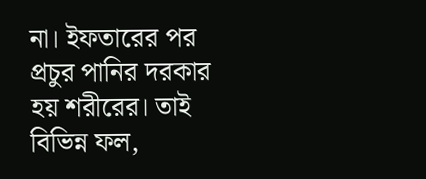না। ইফতারের পর প্রচুর পানির দরকার হয় শরীরের। তাই বিভিন্ন ফল,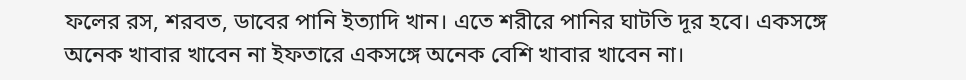ফলের রস, শরবত, ডাবের পানি ইত্যাদি খান। এতে শরীরে পানির ঘাটতি দূর হবে। একসঙ্গে অনেক খাবার খাবেন না ইফতারে একসঙ্গে অনেক বেশি খাবার খাবেন না।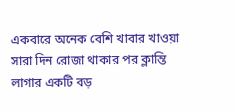একবারে অনেক বেশি খাবার খাওয়া সারা দিন রোজা থাকার পর ক্লান্তি লাগার একটি বড়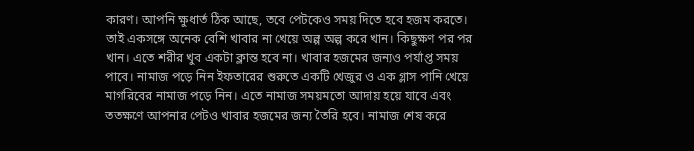কারণ। আপনি ক্ষুধার্ত ঠিক আছে, তবে পেটকেও সময় দিতে হবে হজম করতে। তাই একসঙ্গে অনেক বেশি খাবার না খেয়ে অল্প অল্প করে খান। কিছুক্ষণ পর পর খান। এতে শরীর খুব একটা ক্লান্ত হবে না। খাবার হজমের জন্যও পর্যাপ্ত সময় পাবে। নামাজ পড়ে নিন ইফতারের শুরুতে একটি খেজুর ও এক গ্লাস পানি খেয়ে মাগরিবের নামাজ পড়ে নিন। এতে নামাজ সময়মতো আদায় হয়ে যাবে এবং ততক্ষণে আপনার পেটও খাবার হজমের জন্য তৈরি হবে। নামাজ শেষ করে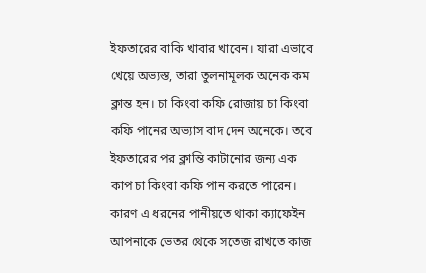ইফতারের বাকি খাবার খাবেন। যারা এভাবে খেয়ে অভ্যস্ত, তারা তুলনামূলক অনেক কম ক্লান্ত হন। চা কিংবা কফি রোজায় চা কিংবা কফি পানের অভ্যাস বাদ দেন অনেকে। তবে ইফতারের পর ক্লান্তি কাটানোর জন্য এক কাপ চা কিংবা কফি পান করতে পারেন। কারণ এ ধরনের পানীয়তে থাকা ক্যাফেইন আপনাকে ভেতর থেকে সতেজ রাখতে কাজ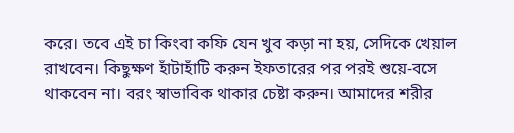করে। তবে এই চা কিংবা কফি যেন খুব কড়া না হয়, সেদিকে খেয়াল রাখবেন। কিছুক্ষণ হাঁটাহাঁটি করুন ইফতারের পর পরই শুয়ে-বসে থাকবেন না। বরং স্বাভাবিক থাকার চেষ্টা করুন। আমাদের শরীর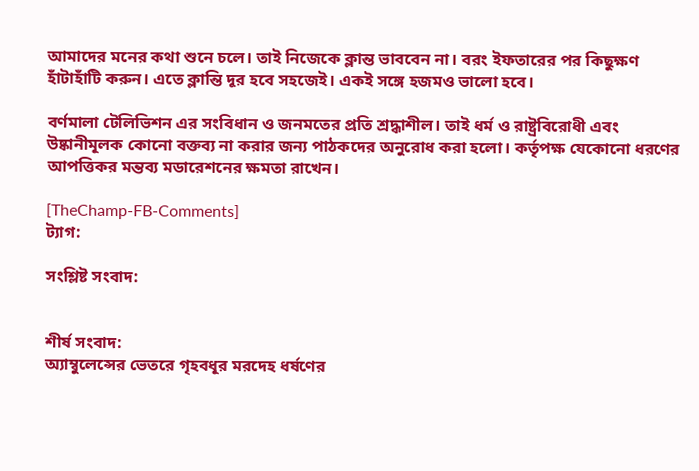আমাদের মনের কথা শুনে চলে। তাই নিজেকে ক্লান্ত ভাববেন না। বরং ইফতারের পর কিছুক্ষণ হাঁটাহাঁটি করুন। এতে ক্লান্তি দূর হবে সহজেই। একই সঙ্গে হজমও ভালো হবে।

বর্ণমালা টেলিভিশন এর সংবিধান ও জনমতের প্রতি শ্রদ্ধাশীল। তাই ধর্ম ও রাষ্ট্রবিরোধী এবং উষ্কানীমূলক কোনো বক্তব্য না করার জন্য পাঠকদের অনুরোধ করা হলো। কর্তৃপক্ষ যেকোনো ধরণের আপত্তিকর মন্তব্য মডারেশনের ক্ষমতা রাখেন।

[TheChamp-FB-Comments]
ট্যাগ:

সংশ্লিষ্ট সংবাদ:


শীর্ষ সংবাদ:
অ্যাম্বুলেন্সের ভেতরে গৃহবধূর মরদেহ ধর্ষণের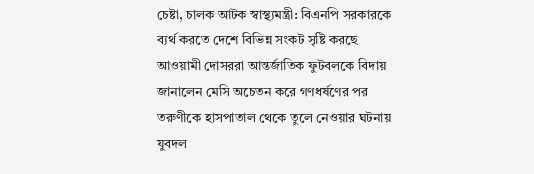চেষ্টা, চালক আটক স্বাস্থ্যমন্ত্রী: বিএনপি সরকারকে ব্যর্থ করতে দেশে বিভিন্ন সংকট সৃষ্টি করছে আওয়ামী দোসররা আন্তর্জাতিক ফুটবলকে বিদায় জানালেন মেসি অচেতন করে গণধর্ষণের পর তরুণীকে হাসপাতাল থেকে তুলে নেওয়ার ঘটনায় যুবদল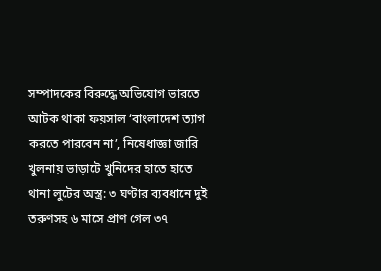সম্পাদকের বিরুদ্ধে অভিযোগ ভারতে আটক থাকা ফয়সাল ‘বাংলাদেশ ত্যাগ করতে পারবেন না’, নিষেধাজ্ঞা জারি খুলনায় ভাড়াটে খুনিদের হাতে হাতে থানা লুটের অস্ত্র: ৩ ঘণ্টার ব্যবধানে দুই তরুণসহ ৬ মাসে প্রাণ গেল ৩৭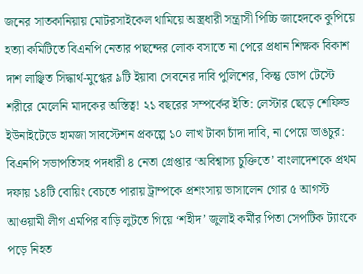জনের সাতকানিয়ায় মোটরসাইকেল থামিয়ে অস্ত্রধারী সন্ত্রাসী পিচ্চি জাহেদকে কুপিয়ে হত্যা কমিটিতে বিএনপি নেতার পছন্দের লোক বসাতে না পেরে প্রধান শিক্ষক বিকাশ দাশ লাঞ্ছিত সিদ্ধার্থ-মুগ্ধের ৯টি ইয়াবা সেবনের দাবি পুলিশের, কিন্তু ডোপ টেস্টে শরীরে মেলেনি মাদকের অস্তিত্ব! ২১ বছরের সম্পর্কের ইতি: লেস্টার ছেড়ে শেফিল্ড ইউনাইটেডে হামজা সাবস্টেশন প্রকল্পে ১০ লাখ টাকা চাঁদা দাবি, না পেয়ে ভাঙচুর: বিএনপি সভাপতিসহ পদধারী ৪ নেতা গ্রেপ্তার ‘অবিশ্বাস্য চুক্তিতে’ বাংলাদেশকে প্রথম দফায় ১৪টি বোয়িং বেচতে পারায় ট্রাম্পকে প্রশংসায় ভাসালেন গোর ৫ আগস্ট আওয়ামী লীগ এমপির বাড়ি লুটতে গিয়ে ‘শহীদ’ জুলাই কর্মীর পিতা সেপটিক ট্যাংকে পড়ে নিহত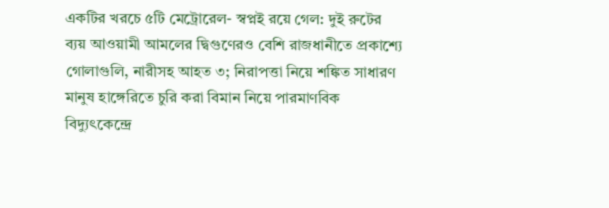একটির খরচে ৫টি মেট্রোরেল- স্বপ্নই রয়ে গেল: দুই রুটের ব্যয় আওয়ামী আমলের দ্বিগুণেরও বেশি রাজধানীতে প্রকাশ্যে গোলাগুলি, নারীসহ আহত ৩; নিরাপত্তা নিয়ে শঙ্কিত সাধারণ মানুষ হাঙ্গেরিতে চুরি করা বিমান নিয়ে পারমাণবিক বিদ্যুৎকেন্দ্রে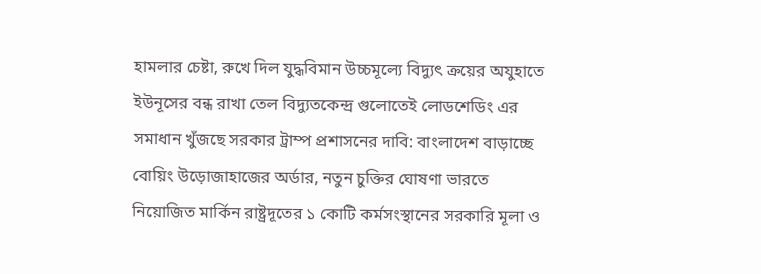হামলার চেষ্টা, রুখে দিল যুদ্ধবিমান উচ্চমূল্যে বিদ্যুৎ ক্রয়ের অযুহাতে ইউনূসের বন্ধ রাখা তেল বিদ্যুতকেন্দ্র গুলোতেই লোডশেডিং এর সমাধান খুঁজছে সরকার ট্রাম্প প্রশাসনের দাবি: বাংলাদেশ বাড়াচ্ছে বোয়িং উড়োজাহাজের অর্ডার, নতুন চুক্তির ঘোষণা ভারতে নিয়োজিত মার্কিন রাষ্ট্রদূতের ১ কোটি কর্মসংস্থানের সরকারি মূলা ও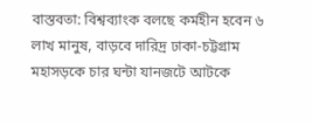বাস্তবতা: বিশ্বব্যাংক বলছে কর্মহীন হবেন ৬ লাখ মানুষ, বাড়বে দারিদ্র ঢাকা-চট্টগ্রাম মহাসড়কে চার ঘন্টা যানজটে আটকে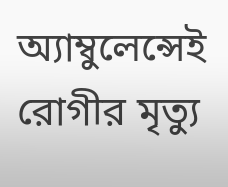অ্যাম্বুলেন্সেই রোগীর মৃত্যু